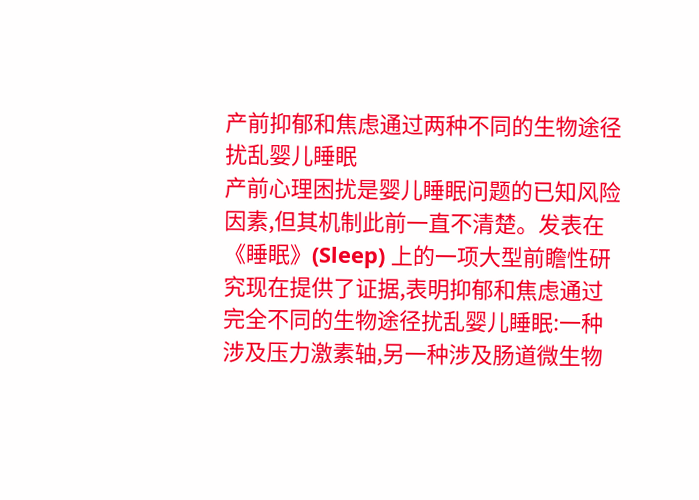产前抑郁和焦虑通过两种不同的生物途径扰乱婴儿睡眠
产前心理困扰是婴儿睡眠问题的已知风险因素,但其机制此前一直不清楚。发表在《睡眠》(Sleep) 上的一项大型前瞻性研究现在提供了证据,表明抑郁和焦虑通过完全不同的生物途径扰乱婴儿睡眠:一种涉及压力激素轴,另一种涉及肠道微生物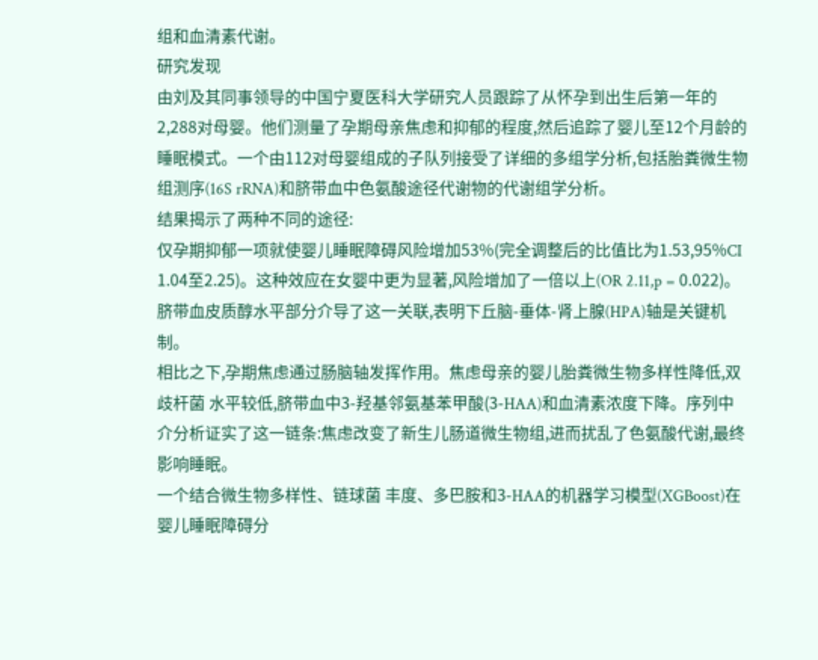组和血清素代谢。
研究发现
由刘及其同事领导的中国宁夏医科大学研究人员跟踪了从怀孕到出生后第一年的2,288对母婴。他们测量了孕期母亲焦虑和抑郁的程度,然后追踪了婴儿至12个月龄的睡眠模式。一个由112对母婴组成的子队列接受了详细的多组学分析,包括胎粪微生物组测序(16S rRNA)和脐带血中色氨酸途径代谢物的代谢组学分析。
结果揭示了两种不同的途径:
仅孕期抑郁一项就使婴儿睡眠障碍风险增加53%(完全调整后的比值比为1.53,95%CI 1.04至2.25)。这种效应在女婴中更为显著,风险增加了一倍以上(OR 2.11,p = 0.022)。脐带血皮质醇水平部分介导了这一关联,表明下丘脑-垂体-肾上腺(HPA)轴是关键机制。
相比之下,孕期焦虑通过肠脑轴发挥作用。焦虑母亲的婴儿胎粪微生物多样性降低,双歧杆菌 水平较低,脐带血中3-羟基邻氨基苯甲酸(3-HAA)和血清素浓度下降。序列中介分析证实了这一链条:焦虑改变了新生儿肠道微生物组,进而扰乱了色氨酸代谢,最终影响睡眠。
一个结合微生物多样性、链球菌 丰度、多巴胺和3-HAA的机器学习模型(XGBoost)在婴儿睡眠障碍分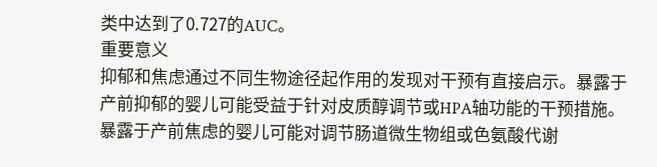类中达到了0.727的AUC。
重要意义
抑郁和焦虑通过不同生物途径起作用的发现对干预有直接启示。暴露于产前抑郁的婴儿可能受益于针对皮质醇调节或HPA轴功能的干预措施。暴露于产前焦虑的婴儿可能对调节肠道微生物组或色氨酸代谢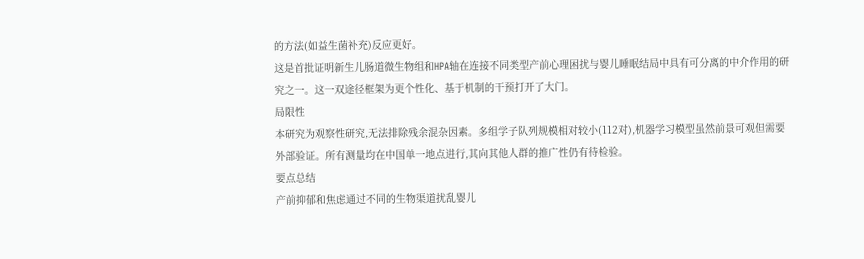的方法(如益生菌补充)反应更好。
这是首批证明新生儿肠道微生物组和HPA轴在连接不同类型产前心理困扰与婴儿睡眠结局中具有可分离的中介作用的研究之一。这一双途径框架为更个性化、基于机制的干预打开了大门。
局限性
本研究为观察性研究,无法排除残余混杂因素。多组学子队列规模相对较小(112对),机器学习模型虽然前景可观但需要外部验证。所有测量均在中国单一地点进行,其向其他人群的推广性仍有待检验。
要点总结
产前抑郁和焦虑通过不同的生物渠道扰乱婴儿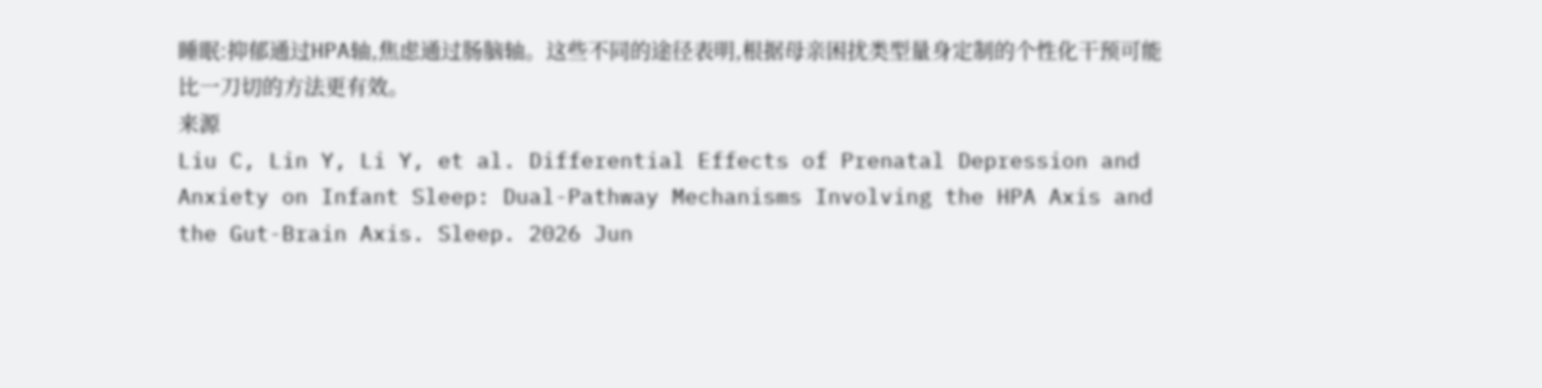睡眠:抑郁通过HPA轴,焦虑通过肠脑轴。这些不同的途径表明,根据母亲困扰类型量身定制的个性化干预可能比一刀切的方法更有效。
来源
Liu C, Lin Y, Li Y, et al. Differential Effects of Prenatal Depression and Anxiety on Infant Sleep: Dual-Pathway Mechanisms Involving the HPA Axis and the Gut-Brain Axis. Sleep. 2026 Jun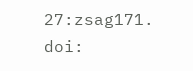27:zsag171. doi: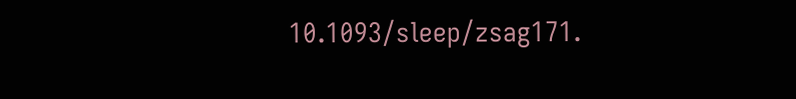10.1093/sleep/zsag171.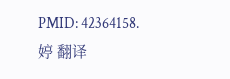PMID: 42364158.
婷 翻译